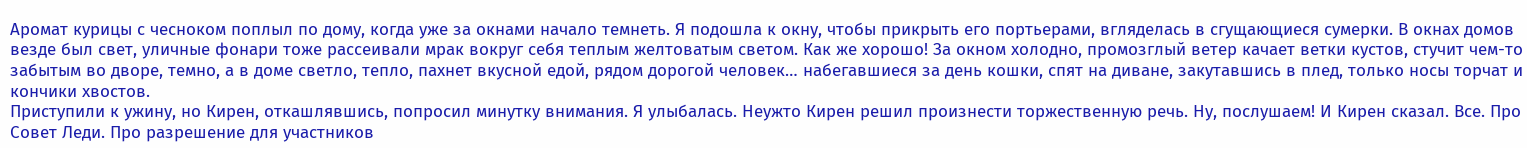Аромат курицы с чесноком поплыл по дому, когда уже за окнами начало темнеть. Я подошла к окну, чтобы прикрыть его портьерами, вгляделась в сгущающиеся сумерки. В окнах домов везде был свет, уличные фонари тоже рассеивали мрак вокруг себя теплым желтоватым светом. Как же хорошо! За окном холодно, промозглый ветер качает ветки кустов, стучит чем-то забытым во дворе, темно, а в доме светло, тепло, пахнет вкусной едой, рядом дорогой человек… набегавшиеся за день кошки, спят на диване, закутавшись в плед, только носы торчат и кончики хвостов.
Приступили к ужину, но Кирен, откашлявшись, попросил минутку внимания. Я улыбалась. Неужто Кирен решил произнести торжественную речь. Ну, послушаем! И Кирен сказал. Все. Про Совет Леди. Про разрешение для участников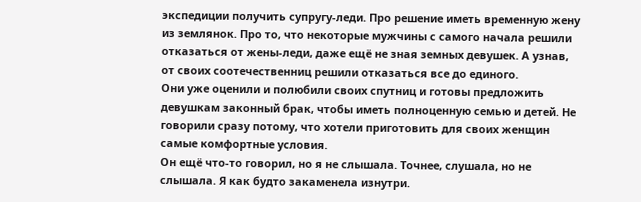экспедиции получить супругу-леди. Про решение иметь временную жену из землянок. Про то, что некоторые мужчины с самого начала решили отказаться от жены-леди, даже ещё не зная земных девушек. А узнав, от своих соотечественниц решили отказаться все до единого.
Они уже оценили и полюбили своих спутниц и готовы предложить девушкам законный брак, чтобы иметь полноценную семью и детей. Не говорили сразу потому, что хотели приготовить для своих женщин самые комфортные условия.
Он ещё что-то говорил, но я не слышала. Точнее, слушала, но не слышала. Я как будто закаменела изнутри.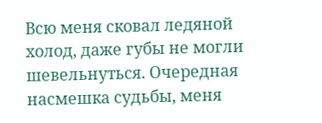Всю меня сковал ледяной холод, даже губы не могли шевельнуться. Очередная насмешка судьбы, меня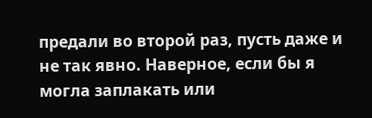предали во второй раз, пусть даже и не так явно. Наверное, если бы я могла заплакать или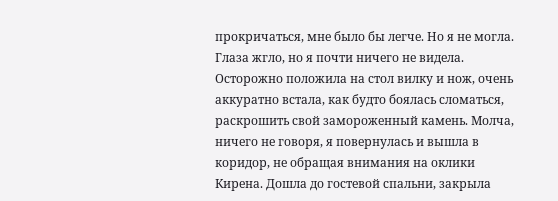прокричаться, мне было бы легче. Но я не могла.
Глаза жгло, но я почти ничего не видела. Осторожно положила на стол вилку и нож, очень аккуратно встала, как будто боялась сломаться, раскрошить свой замороженный камень. Молча, ничего не говоря, я повернулась и вышла в коридор, не обращая внимания на оклики Кирена. Дошла до гостевой спальни, закрыла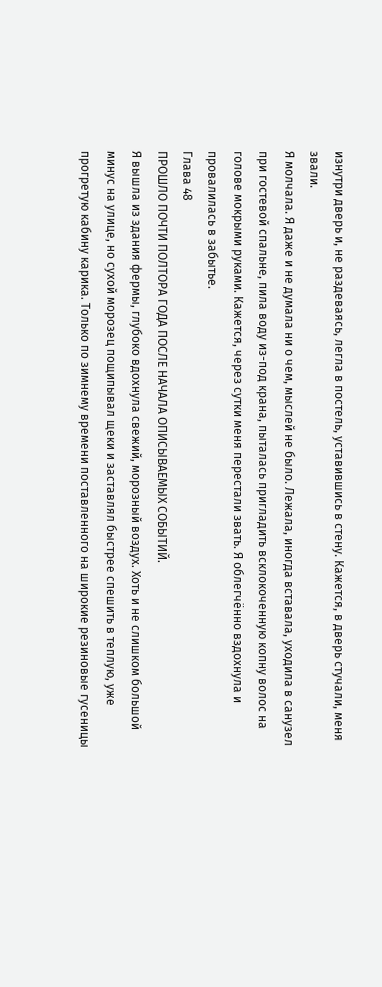изнутри дверь и, не раздеваясь, легла в постель, уставившись в стену. Кажется, в дверь стучали, меня звали.
Я молчала. Я даже и не думала ни о чем, мыслей не было. Лежала, иногда вставала, уходила в санузел при гостевой спальне, пила воду из-под крана, пыталась пригладить всклокоченную копну волос на голове мокрыми руками. Кажется, через сутки меня перестали звать. Я облегчённо вздохнула и провалилась в забытье.
Глава 48
ПРОШЛО ПОЧТИ ПОЛТОРА ГОДА ПОСЛЕ НАЧАЛА ОПИСЫВАЕМЫХ СОБЫТИЙ.
Я вышла из здания фермы, глубоко вдохнула свежий, морозный воздух. Хоть и не слишком большой минус на улице, но сухой морозец пощипывал щеки и заставлял быстрее спешить в теплую, уже прогретую кабину карика. Только по зимнему времени поставленного на широкие резиновые гусеницы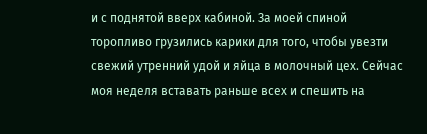и с поднятой вверх кабиной. За моей спиной торопливо грузились карики для того, чтобы увезти свежий утренний удой и яйца в молочный цех. Сейчас моя неделя вставать раньше всех и спешить на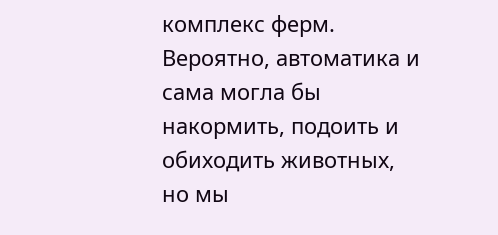комплекс ферм. Вероятно, автоматика и сама могла бы накормить, подоить и обиходить животных, но мы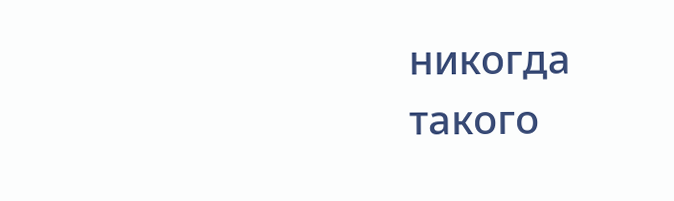никогда такого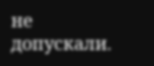не допускали.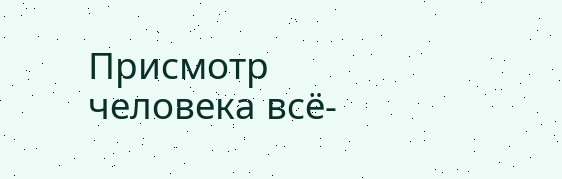Присмотр человека всё-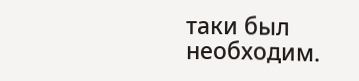таки был необходим.